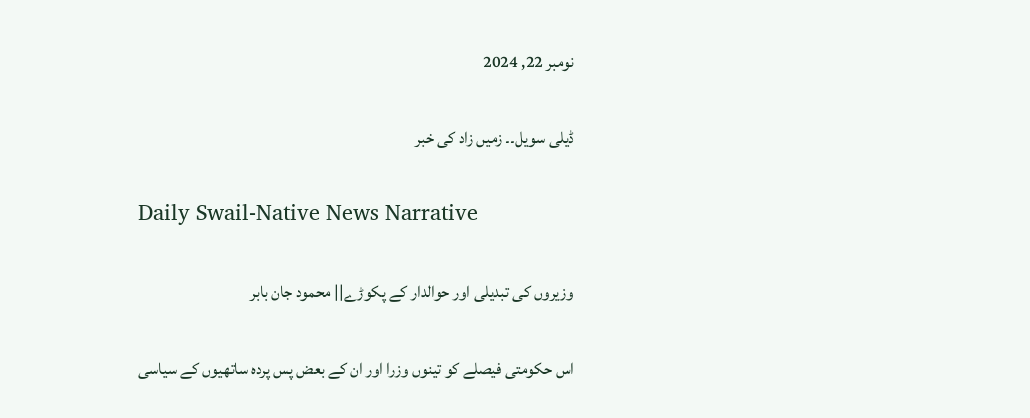نومبر 22, 2024

ڈیلی سویل۔۔ زمیں زاد کی خبر

Daily Swail-Native News Narrative

وزیروں کی تبدیلی اور حوالدار کے پکوڑے|| محمود جان بابر

اس حکومتی فیصلے کو تینوں وزرا اور ان کے بعض پس پردہ ساتھیوں کے سیاسی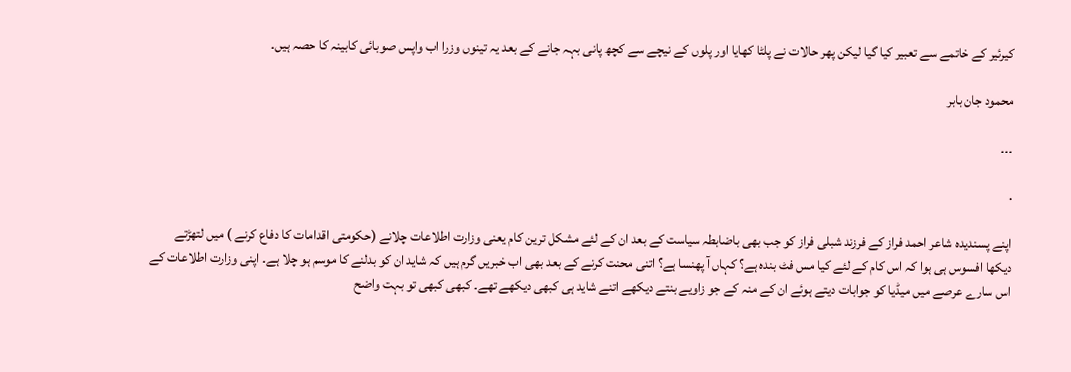کیرئیر کے خاتمے سے تعبیر کیا گیا لیکن پھر حالات نے پلٹا کھایا اور پلوں کے نیچے سے کچھ پانی بہہ جانے کے بعد یہ تینوں وزرا اب واپس صوبائی کابینہ کا حصہ ہیں۔

محمود جان بابر

۔۔۔

.

اپنے پسندیدہ شاعر احمد فراز کے فرزند شبلی فراز کو جب بھی باضابطہ سیاست کے بعد ان کے لئے مشکل ترین کام یعنی وزارت اطلاعات چلانے (حکومتی اقدامات کا دفاع کرنے ) میں لتھڑتے دیکھا افسوس ہی ہوا کہ اس کام کے لئے کیا مس فٹ بندہ ہے؟ کہاں آ پھنسا ہے؟ اتنی محنت کرنے کے بعد بھی اب خبریں گرم ہیں کہ شاید ان کو بدلنے کا موسم ہو چلا ہے۔ اپنی وزارت اطلاعات کے اس سارے عرصے میں میڈیا کو جوابات دیتے ہوئے ان کے منہ کے جو زاویے بنتے دیکھے اتنے شاید ہی کبھی دیکھے تھے۔ کبھی کبھی تو بہت واضح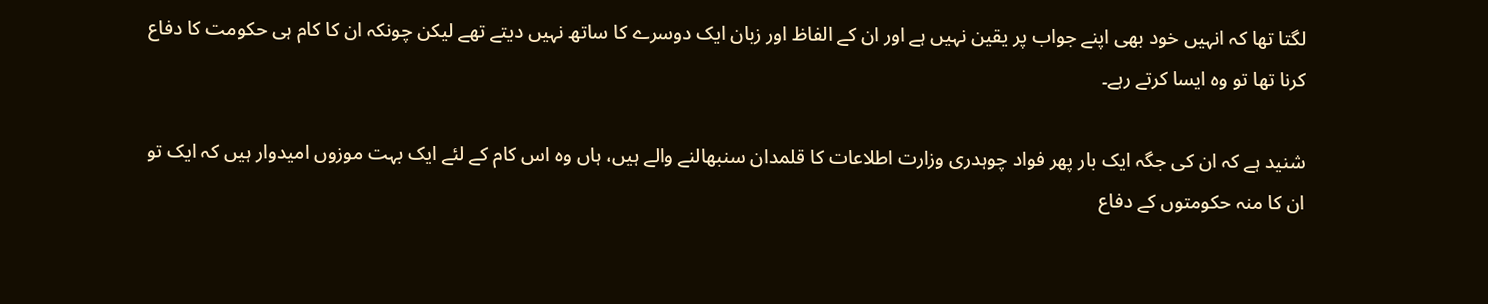لگتا تھا کہ انہیں خود بھی اپنے جواب پر یقین نہیں ہے اور ان کے الفاظ اور زبان ایک دوسرے کا ساتھ نہیں دیتے تھے لیکن چونکہ ان کا کام ہی حکومت کا دفاع کرنا تھا تو وہ ایسا کرتے رہے۔

شنید ہے کہ ان کی جگہ ایک بار پھر فواد چوہدری وزارت اطلاعات کا قلمدان سنبھالنے والے ہیں، ہاں وہ اس کام کے لئے ایک بہت موزوں امیدوار ہیں کہ ایک تو ان کا منہ حکومتوں کے دفاع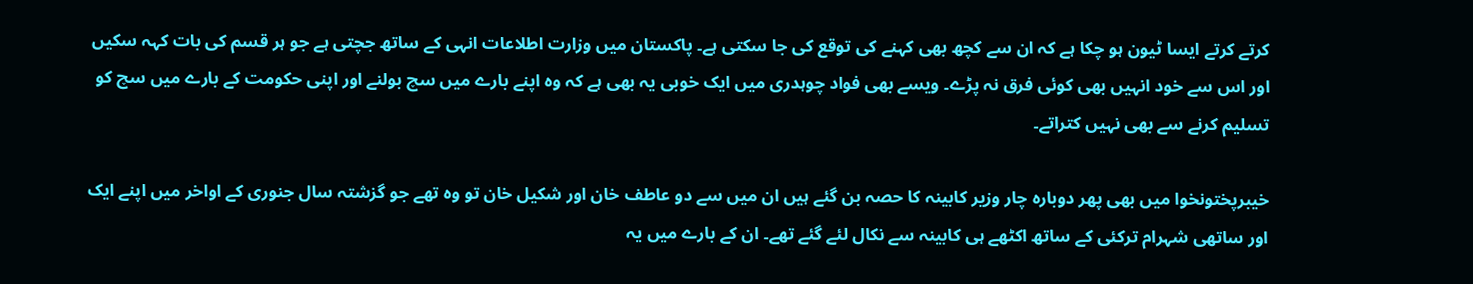کرتے کرتے ایسا ٹیون ہو چکا ہے کہ ان سے کچھ بھی کہنے کی توقع کی جا سکتی ہے۔ پاکستان میں وزارت اطلاعات انہی کے ساتھ جچتی ہے جو ہر قسم کی بات کہہ سکیں اور اس سے خود انہیں بھی کوئی فرق نہ پڑے۔ ویسے بھی فواد چوہدری میں ایک خوبی یہ بھی ہے کہ وہ اپنے بارے میں سچ بولنے اور اپنی حکومت کے بارے میں سچ کو تسلیم کرنے سے بھی نہیں کتراتے۔

خیبرپختونخوا میں بھی پھر دوبارہ چار وزیر کابینہ کا حصہ بن گئے ہیں ان میں سے دو عاطف خان اور شکیل خان تو وہ تھے جو گزشتہ سال جنوری کے اواخر میں اپنے ایک اور ساتھی شہرام ترکئی کے ساتھ اکٹھے ہی کابینہ سے نکال لئے گئے تھے۔ ان کے بارے میں یہ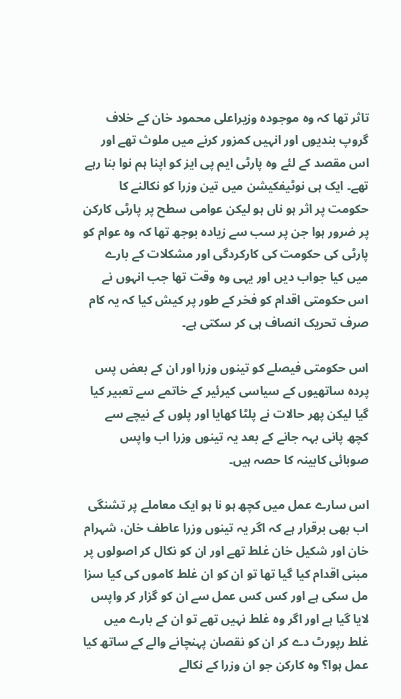تاثر تھا کہ وہ موجودہ وزیراعلی محمود خان کے خلاف گروپ بندیوں اور انہیں کمزور کرنے میں ملوث تھے اور اس مقصد کے لئے وہ پارٹی ایم پی ایز کو اپنا ہم نوا بنا رہے تھے۔ ایک ہی نوٹیفکیشن میں تین وزرا کو نکالنے کا حکومت پر اثر ہو ناں ہو لیکن عوامی سطح پر پارٹی کارکن پر ضرور ہوا جن پر سب سے زیادہ بوجھ تھا کہ وہ عوام کو پارٹی کی حکومت کی کارکردگی اور مشکلات کے بارے میں کیا جواب دیں اور یہی وہ وقت تھا جب انہوں نے اس حکومتی اقدام کو فخر کے طور پر کیش کیا کہ یہ کام صرف تحریک انصاف ہی کر سکتی ہے۔

اس حکومتی فیصلے کو تینوں وزرا اور ان کے بعض پس پردہ ساتھیوں کے سیاسی کیرئیر کے خاتمے سے تعبیر کیا گیا لیکن پھر حالات نے پلٹا کھایا اور پلوں کے نیچے سے کچھ پانی بہہ جانے کے بعد یہ تینوں وزرا اب واپس صوبائی کابینہ کا حصہ ہیں۔

اس سارے عمل میں کچھ ہو نا ہو ایک معاملے پر تشنگی اب بھی برقرار ہے کہ اگر یہ تینوں وزرا عاطف خان، شہرام خان اور شکیل خان غلط تھے اور ان کو نکال کر اصولوں پر مبنی اقدام کیا گیا تھا تو ان کو ان غلط کاموں کی کیا سزا مل سکی ہے اور کس کس عمل سے ان کو گزار کر واپس لایا گیا ہے اور اگر وہ غلط نہیں تھے تو ان کے بارے میں غلط رپورٹ دے کر ان کو نقصان پہنچانے والے کے ساتھ کیا عمل ہوا؟ وہ کارکن جو ان وزرا کے نکالے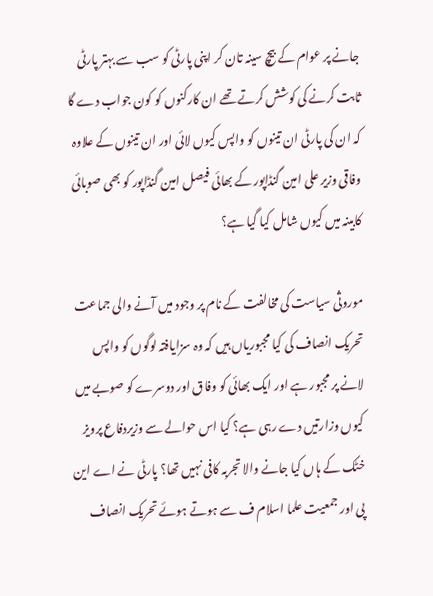جانے پر عوام کے بیچ سینہ تان کر اپنی پارٹی کو سب سے بہتر پارٹی ثابت کرنے کی کوشش کرتے تھے ان کارکنوں کو کون جواب دے گا کہ ان کی پارٹی ان تینوں کو واپس کیوں لائی اور ان تینوں کے علاوہ وفاقی وزیر علی امین گنڈاپور کے بھائی فیصل امین گنڈاپور کو بھی صوبائی کابینہ میں کیوں شامل کیا گیا ہے؟

موروثی سیاست کی مخالفت کے نام پر وجود میں آنے والی جماعت تحریک انصاف کی کیا مجبوریاں ہیں کہ وہ سزایافتہ لوگوں کو واپس لانے پر مجبور ہے اور ایک بھائی کو وفاق اور دوسرے کو صوبے میں کیوں وزارتیں دے رہی ہے؟ کیا اس حوالے سے وزیردفاع پرویز خٹک کے ہاں کیا جانے والا تجربہ کافی نہیں تھا؟ پارٹی نے اے این پی اور جمعیت علما اسلام ف سے ہوتے ہوئے تحریک انصاف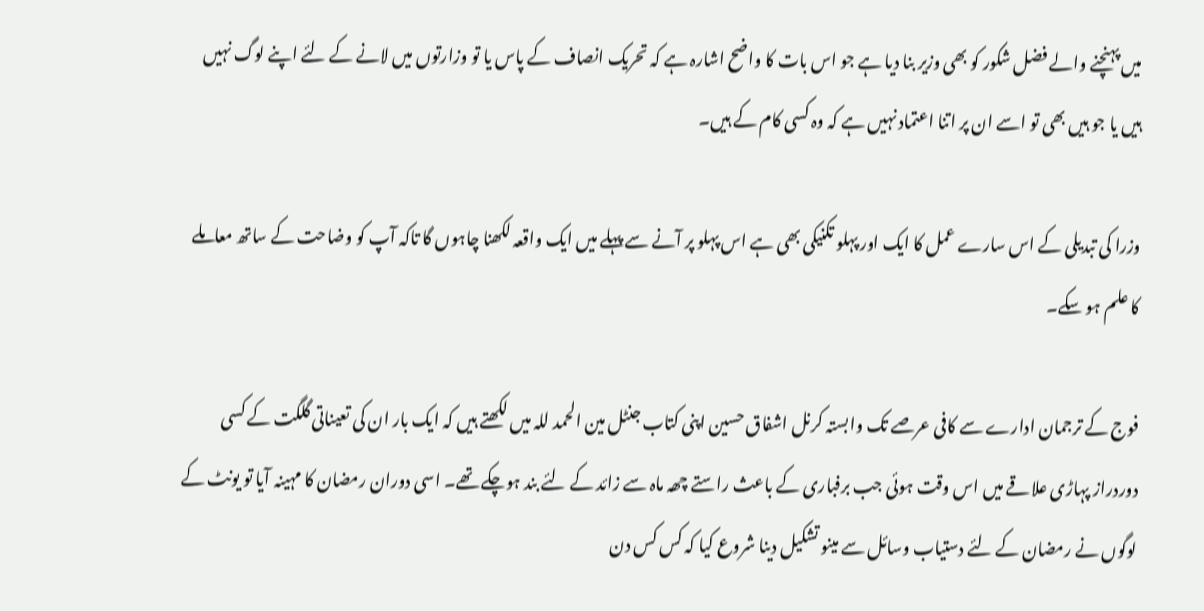میں پہنچنے والے فضل شکور کو بھی وزیر بنا دیا ہے جو اس بات کا واضح اشارہ ہے کہ تحریک انصاف کے پاس یا تو وزارتوں میں لانے کے لئے اپنے لوگ نہیں ہیں یا جو ہیں بھی تو اسے ان پر اتنا اعتماد نہیں ہے کہ وہ کسی کام کے ہیں۔

وزرا کی تبدیلی کے اس سارے عمل کا ایک اور پہلو تکنیکی بھی ہے اس پہلو پر آنے سے پہلے میں ایک واقعہ لکھنا چاہوں گا تاکہ آپ کو وضاحت کے ساتھ معاملے کا علم ہو سکے۔

فوج کے ترجمان ادارے سے کافی عرصے تک وابستہ کرنل اشفاق حسین اپنی کتاب جنٹل مین الحمد للہ میں لکھتے ہیں کہ ایک بار ان کی تعیناتی گلگت کے کسی دوردراز پہاڑی علاقے میں اس وقت ہوئی جب برفباری کے باعث راستے چھہ ماہ سے زائد کے لئے بند ہوچکے تھے۔ اسی دوران رمضان کا مہینہ آیا تو یونٹ کے لوگوں نے رمضان کے لئے دستیاب وسائل سے مینو تشکیل دینا شروع کیا کہ کس کس دن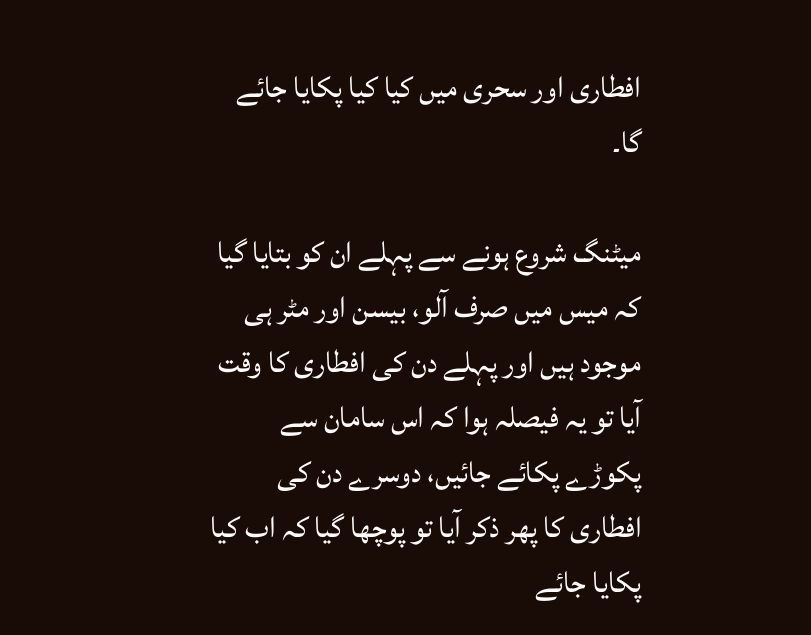افطاری اور سحری میں کیا کیا پکایا جائے گا۔

میٹنگ شروع ہونے سے پہلے ان کو بتایا گیا کہ میس میں صرف آلو، بیسن اور مٹر ہی موجود ہیں اور پہلے دن کی افطاری کا وقت آیا تو یہ فیصلہ ہوا کہ اس سامان سے پکوڑے پکائے جائیں، دوسرے دن کی افطاری کا پھر ذکر آیا تو پوچھا گیا کہ اب کیا پکایا جائے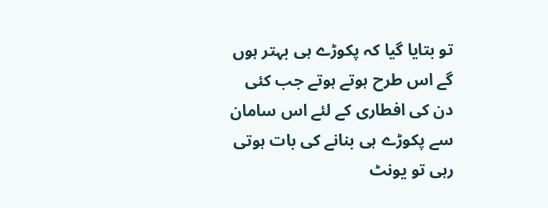تو بتایا گیا کہ پکوڑے ہی بہتر ہوں گے اس طرح ہوتے ہوتے جب کئی دن کی افطاری کے لئے اس سامان سے پکوڑے ہی بنانے کی بات ہوتی رہی تو یونٹ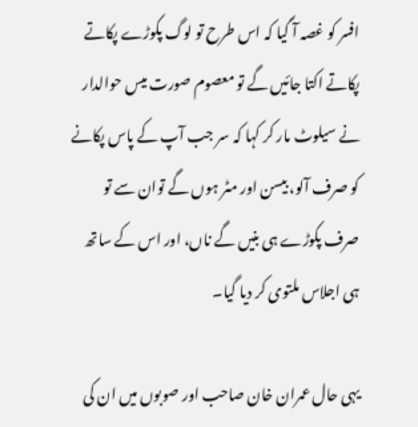افسر کو غصہ آ گیا کہ اس طرح تو لوگ پکوڑے پکاتے پکاتے اکتا جائیں گے تو معصوم صورت میس حوالدار نے سیلوٹ مار کر کہا کہ سر جب آپ کے پاس پکانے کو صرف آلو، بیسن اور مٹر ہوں گے توان سے تو صرف پکوڑے ہی بنیں گے ناں، اور اس کے ساتھ ہی اجلاس ملتوی کر دیا گیا۔

یہی حال عمران خان صاحب اور صوبوں میں ان کی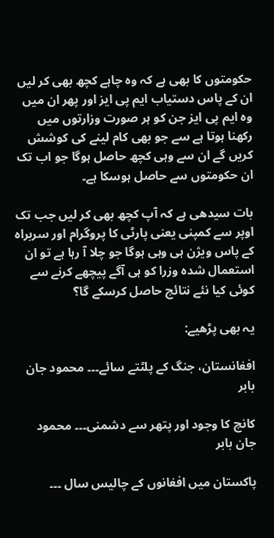حکومتوں کا بھی ہے کہ وہ چاہے کچھ بھی کر لیں ان کے پاس دستیاب ایم پی ایز اور پھر ان میں وہ ایم پی ایز جن کو ہر صورت وزارتوں میں رکھنا ہوتا ہے سے جو بھی کام لینے کی کوشش کریں گے ان سے وہی کچھ حاصل ہوگا جو اب تک ان حکومتوں سے حاصل ہوسکا ہے۔

بات سیدھی ہے کہ آپ کچھ بھی کر لیں جب تک اوپر سے کمپنی یعنی پارٹی کا پروگرام اور سربراہ کے پاس ویژن ہی وہی ہوگا جو چلا آ رہا ہے تو ان استعمال شدہ وزرا کو ہی آگے پیچھے کرنے سے کوئی کیا نئے نتائج حاصل کرسکے گا؟

یہ بھی پڑھیے:

افغانستان، جنگ کے پلٹتے سائے۔۔۔ محمود جان بابر

کانچ کا وجود اور پتھر سے دشمنی۔۔۔ محمود جان بابر

پاکستان میں افغانوں کے چالیس سال ۔۔۔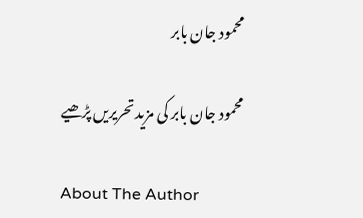محمود جان بابر

محمود جان بابر کی مزید تحریریں پڑھیے

About The Author